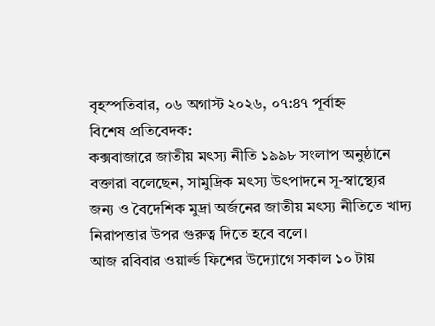বৃহস্পতিবার, ০৬ অগাস্ট ২০২৬, ০৭:৪৭ পূর্বাহ্ন
বিশেষ প্রতিবেদক:
কক্সবাজারে জাতীয় মৎস্য নীতি ১৯৯৮ সংলাপ অনুষ্ঠানে বক্তারা বলেছেন, সামুদ্রিক মৎস্য উৎপাদনে সূ-স্বাস্থ্যের জন্য ও বৈদেশিক মুদ্রা অর্জনের জাতীয় মৎস্য নীতিতে খাদ্য নিরাপত্তার উপর গুরুত্ব দিতে হবে বলে।
আজ রবিবার ওয়ার্ল্ড ফিশের উদ্যোগে সকাল ১০ টায়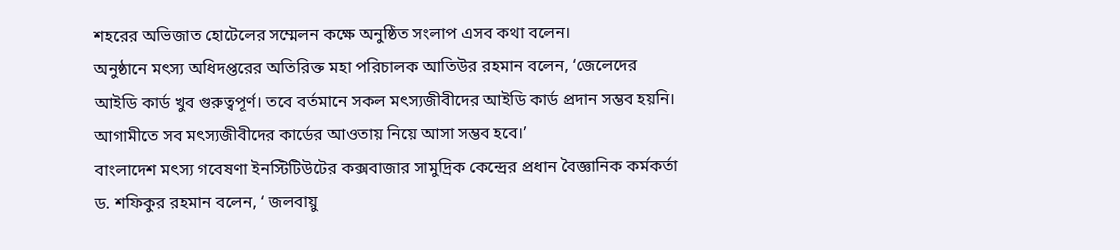শহরের অভিজাত হোটেলের সম্মেলন কক্ষে অনুষ্ঠিত সংলাপ এসব কথা বলেন।
অনুষ্ঠানে মৎস্য অধিদপ্তরের অতিরিক্ত মহা পরিচালক আতিউর রহমান বলেন, ‘জেলেদের আইডি কার্ড খুব গুরুত্বপূর্ণ। তবে বর্তমানে সকল মৎস্যজীবীদের আইডি কার্ড প্রদান সম্ভব হয়নি। আগামীতে সব মৎস্যজীবীদের কার্ডের আওতায় নিয়ে আসা সম্ভব হবে।’
বাংলাদেশ মৎস্য গবেষণা ইনস্টিটিউটের কক্সবাজার সামুদ্রিক কেন্দ্রের প্রধান বৈজ্ঞানিক কর্মকর্তা ড. শফিকুর রহমান বলেন, ‘ জলবায়ু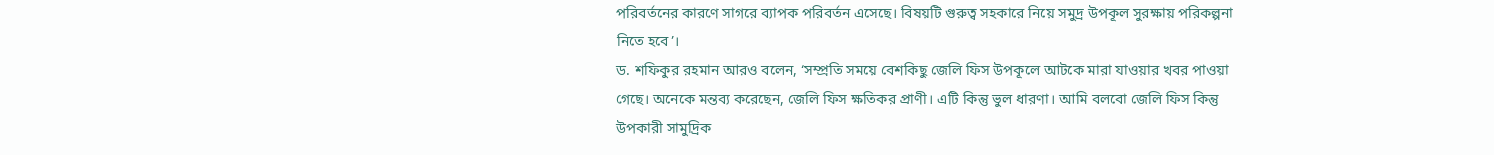পরিবর্তনের কারণে সাগরে ব্যাপক পরিবর্তন এসেছে। বিষয়টি গুরুত্ব সহকারে নিয়ে সমুদ্র উপকূল সুরক্ষায় পরিকল্পনা নিতে হবে’।
ড. শফিকুর রহমান আরও বলেন, ‘সম্প্রতি সময়ে বেশকিছু জেলি ফিস উপকূলে আটকে মারা যাওয়ার খবর পাওয়া গেছে। অনেকে মন্তব্য করেছেন, জেলি ফিস ক্ষতিকর প্রাণী। এটি কিন্তু ভুল ধারণা। আমি বলবো জেলি ফিস কিন্তু উপকারী সামুদ্রিক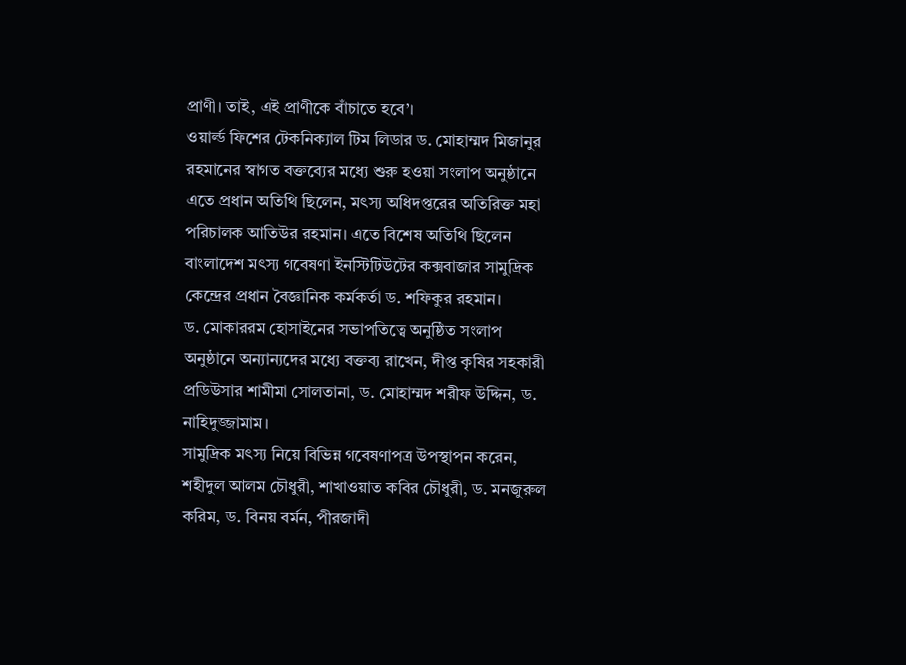প্রাণী। তাই, এই প্রাণীকে বাঁচাতে হবে’।
ওয়ার্ল্ড ফিশের টেকনিক্যাল টিম লিডার ড. মোহাম্মদ মিজানুর রহমানের স্বাগত বক্তব্যের মধ্যে শুরু হওয়া সংলাপ অনুষ্ঠানে
এতে প্রধান অতিথি ছিলেন, মৎস্য অধিদপ্তরের অতিরিক্ত মহা পরিচালক আতিউর রহমান। এতে বিশেষ অতিথি ছিলেন বাংলাদেশ মৎস্য গবেষণা ইনস্টিটিউটের কক্সবাজার সামুদ্রিক কেন্দ্রের প্রধান বৈজ্ঞানিক কর্মকর্তা ড. শফিকুর রহমান।
ড. মোকাররম হোসাইনের সভাপতিত্বে অনুষ্ঠিত সংলাপ অনুষ্ঠানে অন্যান্যদের মধ্যে বক্তব্য রাখেন, দীপ্ত কৃষির সহকারী প্রডিউসার শামীমা সোলতানা, ড. মোহাম্মদ শরীফ উদ্দিন, ড. নাহিদুজ্জামাম।
সামুদ্রিক মৎস্য নিয়ে বিভিন্ন গবেষণাপত্র উপস্থাপন করেন, শহীদুল আলম চৌধুরী, শাখাওয়াত কবির চৌধুরী, ড. মনজুরুল করিম, ড. বিনয় বর্মন, পীরজাদী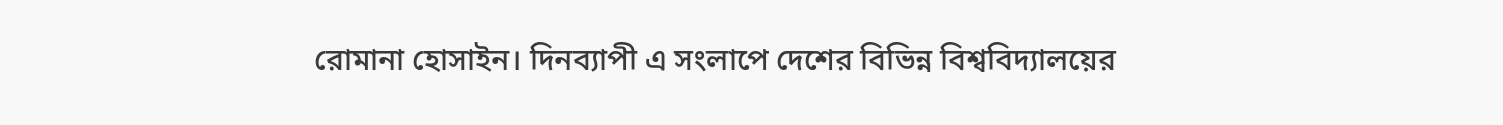রোমানা হোসাইন। দিনব্যাপী এ সংলাপে দেশের বিভিন্ন বিশ্ববিদ্যালয়ের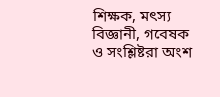শিক্ষক, মৎস্য বিজ্ঞানী, গবেষক ও সংশ্লিষ্টরা অংশ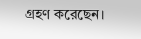গ্রহণ করেছেন।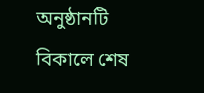অনুষ্ঠানটি বিকালে শেষ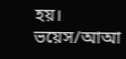হয়।
ভয়েস/আআ